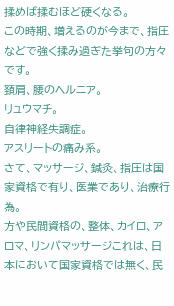揉めば揉むほど硬くなる。
この時期、増えるのが今まで、指圧などで強く揉み過ぎた挙句の方々です。
頚肩、腰のヘルニア。
リュウマチ。
自律神経失調症。
アスリートの痛み系。
さて、マッサージ、鍼灸、指圧は国家資格で有り、医業であり、治療行為。
方や民間資格の、整体、カイロ、アロマ、リンパマッサージこれは、日本において国家資格では無く、民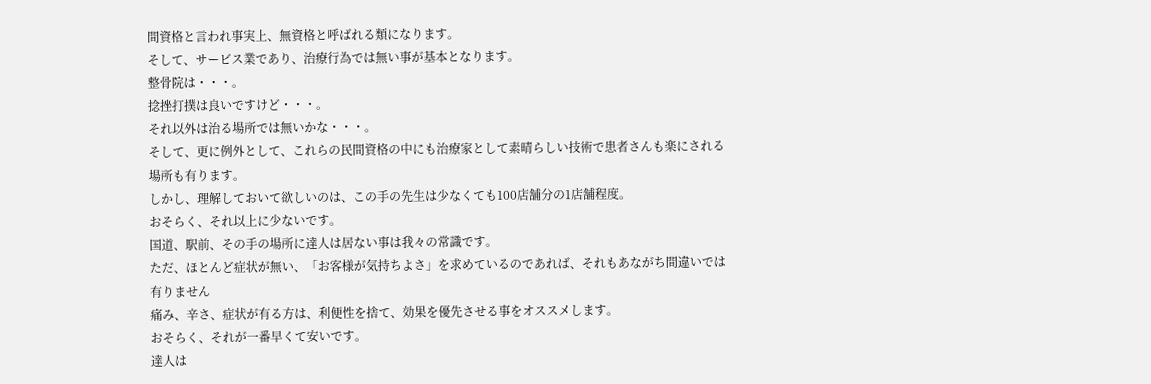間資格と言われ事実上、無資格と呼ばれる類になります。
そして、サービス業であり、治療行為では無い事が基本となります。
整骨院は・・・。
捻挫打撲は良いですけど・・・。
それ以外は治る場所では無いかな・・・。
そして、更に例外として、これらの民間資格の中にも治療家として素晴らしい技術で患者さんも楽にされる場所も有ります。
しかし、理解しておいて欲しいのは、この手の先生は少なくても100店舗分の1店舗程度。
おそらく、それ以上に少ないです。
国道、駅前、その手の場所に達人は居ない事は我々の常識です。
ただ、ほとんど症状が無い、「お客様が気持ちよさ」を求めているのであれば、それもあながち間違いでは有りません
痛み、辛さ、症状が有る方は、利便性を捨て、効果を優先させる事をオススメします。
おそらく、それが一番早くて安いです。
達人は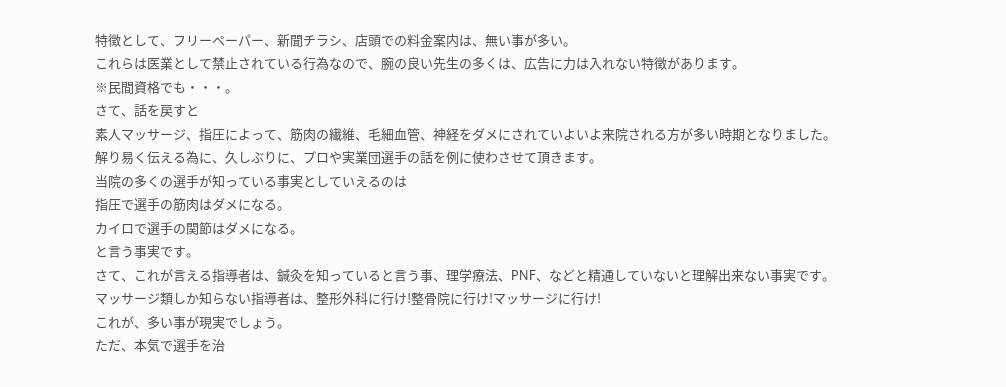特徴として、フリーペーパー、新聞チラシ、店頭での料金案内は、無い事が多い。
これらは医業として禁止されている行為なので、腕の良い先生の多くは、広告に力は入れない特徴があります。
※民間資格でも・・・。
さて、話を戻すと
素人マッサージ、指圧によって、筋肉の繊維、毛細血管、神経をダメにされていよいよ来院される方が多い時期となりました。
解り易く伝える為に、久しぶりに、プロや実業団選手の話を例に使わさせて頂きます。
当院の多くの選手が知っている事実としていえるのは
指圧で選手の筋肉はダメになる。
カイロで選手の関節はダメになる。
と言う事実です。
さて、これが言える指導者は、鍼灸を知っていると言う事、理学療法、PNF、などと精通していないと理解出来ない事実です。
マッサージ類しか知らない指導者は、整形外科に行け!整骨院に行け!マッサージに行け!
これが、多い事が現実でしょう。
ただ、本気で選手を治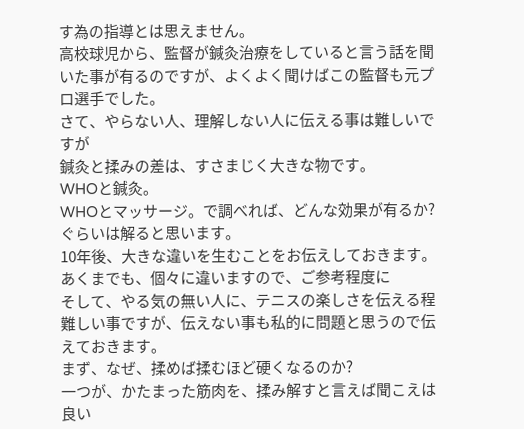す為の指導とは思えません。
高校球児から、監督が鍼灸治療をしていると言う話を聞いた事が有るのですが、よくよく聞けばこの監督も元プロ選手でした。
さて、やらない人、理解しない人に伝える事は難しいですが
鍼灸と揉みの差は、すさまじく大きな物です。
WHOと鍼灸。
WHOとマッサージ。で調べれば、どんな効果が有るか?ぐらいは解ると思います。
10年後、大きな違いを生むことをお伝えしておきます。
あくまでも、個々に違いますので、ご参考程度に
そして、やる気の無い人に、テニスの楽しさを伝える程難しい事ですが、伝えない事も私的に問題と思うので伝えておきます。
まず、なぜ、揉めば揉むほど硬くなるのか?
一つが、かたまった筋肉を、揉み解すと言えば聞こえは良い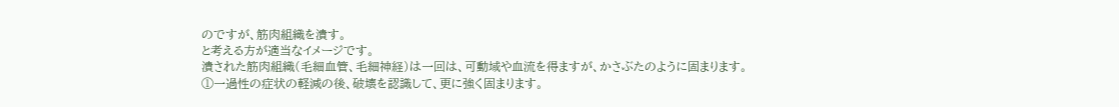のですが、筋肉組織を潰す。
と考える方が適当なイメージです。
潰された筋肉組織(毛細血管、毛細神経)は一回は、可動域や血流を得ますが、かさぶたのように固まります。
①一過性の症状の軽減の後、破壊を認識して、更に強く固まります。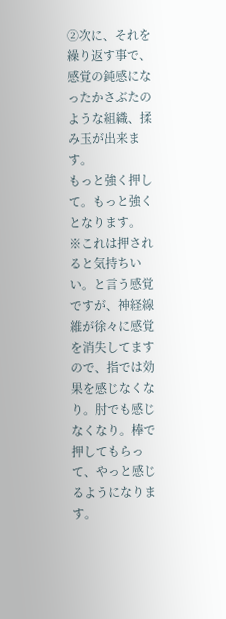②次に、それを繰り返す事で、感覚の鈍感になったかさぶたのような組織、揉み玉が出来ます。
もっと強く押して。もっと強くとなります。
※これは押されると気持ちいい。と言う感覚ですが、神経線維が徐々に感覚を消失してますので、指では効果を感じなくなり。肘でも感じなくなり。棒で押してもらって、やっと感じるようになります。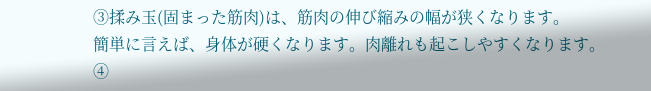③揉み玉(固まった筋肉)は、筋肉の伸び縮みの幅が狭くなります。
簡単に言えば、身体が硬くなります。肉離れも起こしやすくなります。
④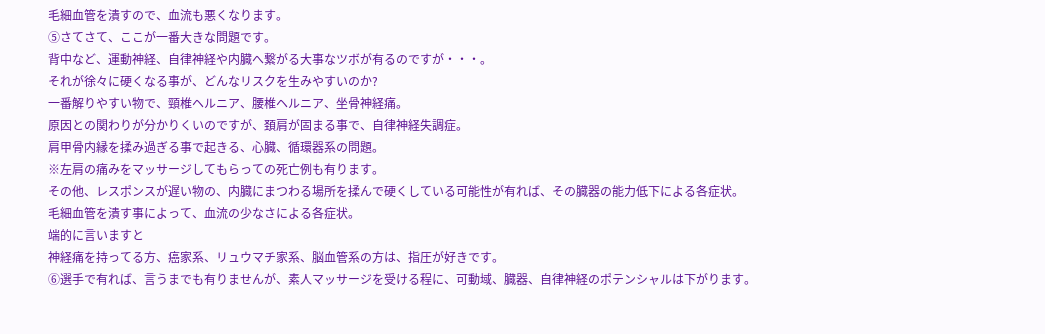毛細血管を潰すので、血流も悪くなります。
⑤さてさて、ここが一番大きな問題です。
背中など、運動神経、自律神経や内臓へ繋がる大事なツボが有るのですが・・・。
それが徐々に硬くなる事が、どんなリスクを生みやすいのか?
一番解りやすい物で、頸椎ヘルニア、腰椎ヘルニア、坐骨神経痛。
原因との関わりが分かりくいのですが、頚肩が固まる事で、自律神経失調症。
肩甲骨内縁を揉み過ぎる事で起きる、心臓、循環器系の問題。
※左肩の痛みをマッサージしてもらっての死亡例も有ります。
その他、レスポンスが遅い物の、内臓にまつわる場所を揉んで硬くしている可能性が有れば、その臓器の能力低下による各症状。
毛細血管を潰す事によって、血流の少なさによる各症状。
端的に言いますと
神経痛を持ってる方、癌家系、リュウマチ家系、脳血管系の方は、指圧が好きです。
⑥選手で有れば、言うまでも有りませんが、素人マッサージを受ける程に、可動域、臓器、自律神経のポテンシャルは下がります。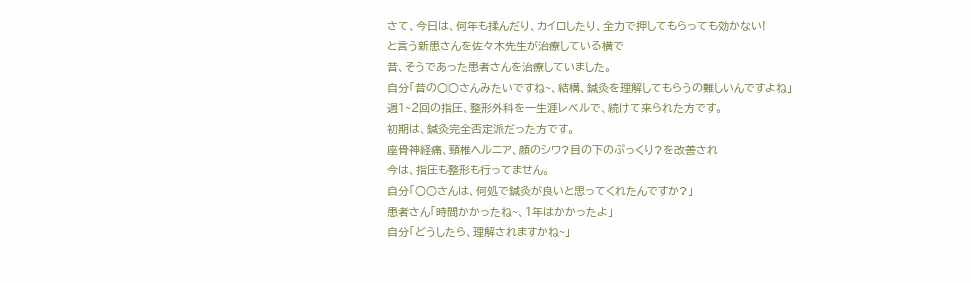さて、今日は、何年も揉んだり、カイロしたり、全力で押してもらっても効かない!
と言う新患さんを佐々木先生が治療している横で
昔、そうであった患者さんを治療していました。
自分「昔の○○さんみたいですね~、結構、鍼灸を理解してもらうの難しいんですよね」
週1~2回の指圧、整形外科を一生涯レベルで、続けて来られた方です。
初期は、鍼灸完全否定派だった方です。
座骨神経痛、頸椎ヘルニア、顔のシワ?目の下のぷっくり?を改善され
今は、指圧も整形も行ってません。
自分「○○さんは、何処で鍼灸が良いと思ってくれたんですか?」
患者さん「時間かかったね~、1年はかかったよ」
自分「どうしたら、理解されますかね~」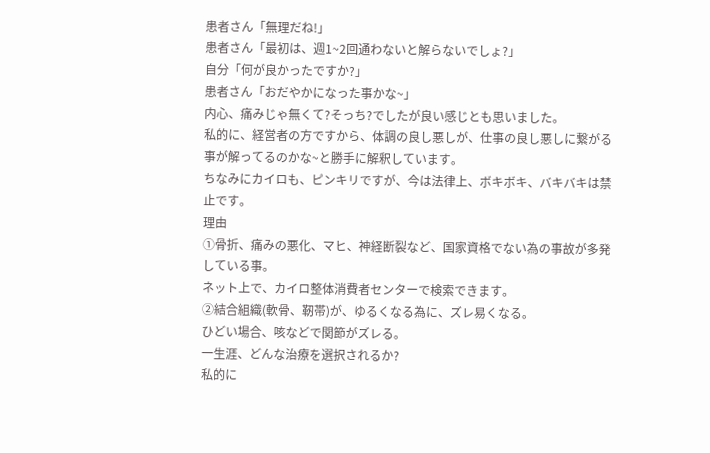患者さん「無理だね!」
患者さん「最初は、週1~2回通わないと解らないでしょ?」
自分「何が良かったですか?」
患者さん「おだやかになった事かな~」
内心、痛みじゃ無くて?そっち?でしたが良い感じとも思いました。
私的に、経営者の方ですから、体調の良し悪しが、仕事の良し悪しに繋がる事が解ってるのかな~と勝手に解釈しています。
ちなみにカイロも、ピンキリですが、今は法律上、ボキボキ、バキバキは禁止です。
理由
①骨折、痛みの悪化、マヒ、神経断裂など、国家資格でない為の事故が多発している事。
ネット上で、カイロ整体消費者センターで検索できます。
②結合組織(軟骨、靭帯)が、ゆるくなる為に、ズレ易くなる。
ひどい場合、咳などで関節がズレる。
一生涯、どんな治療を選択されるか?
私的に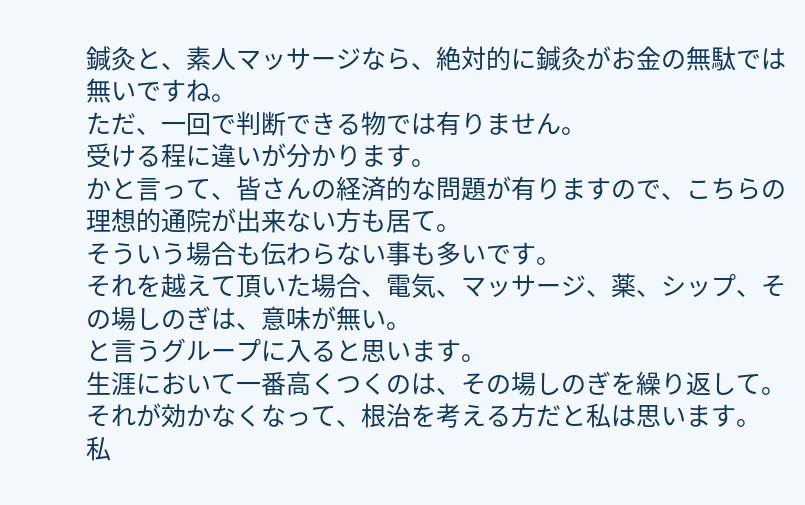鍼灸と、素人マッサージなら、絶対的に鍼灸がお金の無駄では無いですね。
ただ、一回で判断できる物では有りません。
受ける程に違いが分かります。
かと言って、皆さんの経済的な問題が有りますので、こちらの理想的通院が出来ない方も居て。
そういう場合も伝わらない事も多いです。
それを越えて頂いた場合、電気、マッサージ、薬、シップ、その場しのぎは、意味が無い。
と言うグループに入ると思います。
生涯において一番高くつくのは、その場しのぎを繰り返して。
それが効かなくなって、根治を考える方だと私は思います。
私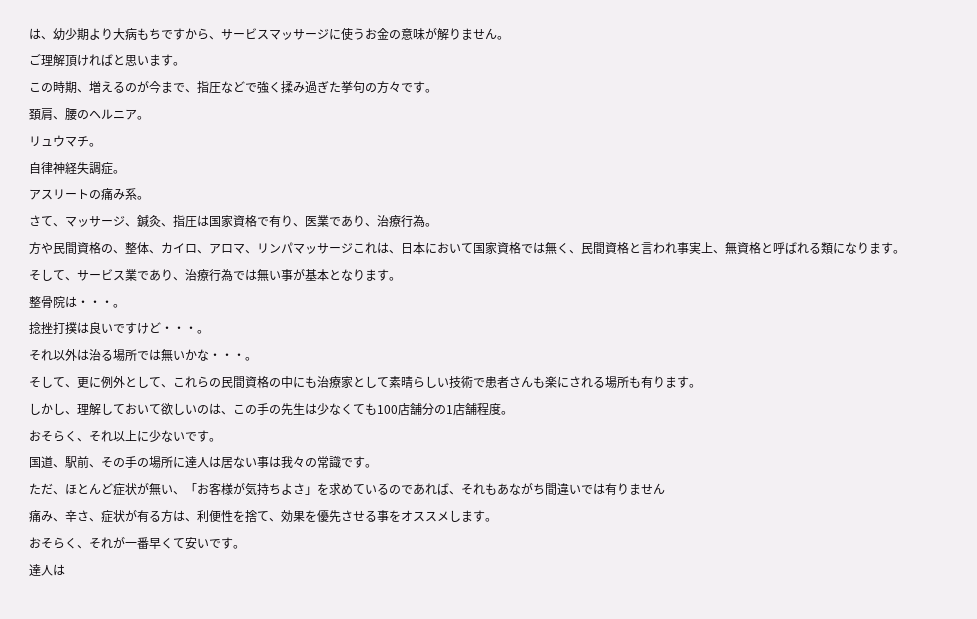は、幼少期より大病もちですから、サービスマッサージに使うお金の意味が解りません。
ご理解頂ければと思います。
この時期、増えるのが今まで、指圧などで強く揉み過ぎた挙句の方々です。
頚肩、腰のヘルニア。
リュウマチ。
自律神経失調症。
アスリートの痛み系。
さて、マッサージ、鍼灸、指圧は国家資格で有り、医業であり、治療行為。
方や民間資格の、整体、カイロ、アロマ、リンパマッサージこれは、日本において国家資格では無く、民間資格と言われ事実上、無資格と呼ばれる類になります。
そして、サービス業であり、治療行為では無い事が基本となります。
整骨院は・・・。
捻挫打撲は良いですけど・・・。
それ以外は治る場所では無いかな・・・。
そして、更に例外として、これらの民間資格の中にも治療家として素晴らしい技術で患者さんも楽にされる場所も有ります。
しかし、理解しておいて欲しいのは、この手の先生は少なくても100店舗分の1店舗程度。
おそらく、それ以上に少ないです。
国道、駅前、その手の場所に達人は居ない事は我々の常識です。
ただ、ほとんど症状が無い、「お客様が気持ちよさ」を求めているのであれば、それもあながち間違いでは有りません
痛み、辛さ、症状が有る方は、利便性を捨て、効果を優先させる事をオススメします。
おそらく、それが一番早くて安いです。
達人は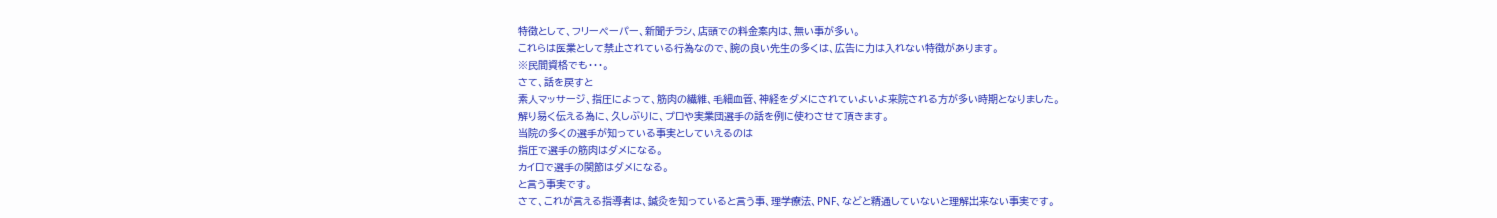特徴として、フリーペーパー、新聞チラシ、店頭での料金案内は、無い事が多い。
これらは医業として禁止されている行為なので、腕の良い先生の多くは、広告に力は入れない特徴があります。
※民間資格でも・・・。
さて、話を戻すと
素人マッサージ、指圧によって、筋肉の繊維、毛細血管、神経をダメにされていよいよ来院される方が多い時期となりました。
解り易く伝える為に、久しぶりに、プロや実業団選手の話を例に使わさせて頂きます。
当院の多くの選手が知っている事実としていえるのは
指圧で選手の筋肉はダメになる。
カイロで選手の関節はダメになる。
と言う事実です。
さて、これが言える指導者は、鍼灸を知っていると言う事、理学療法、PNF、などと精通していないと理解出来ない事実です。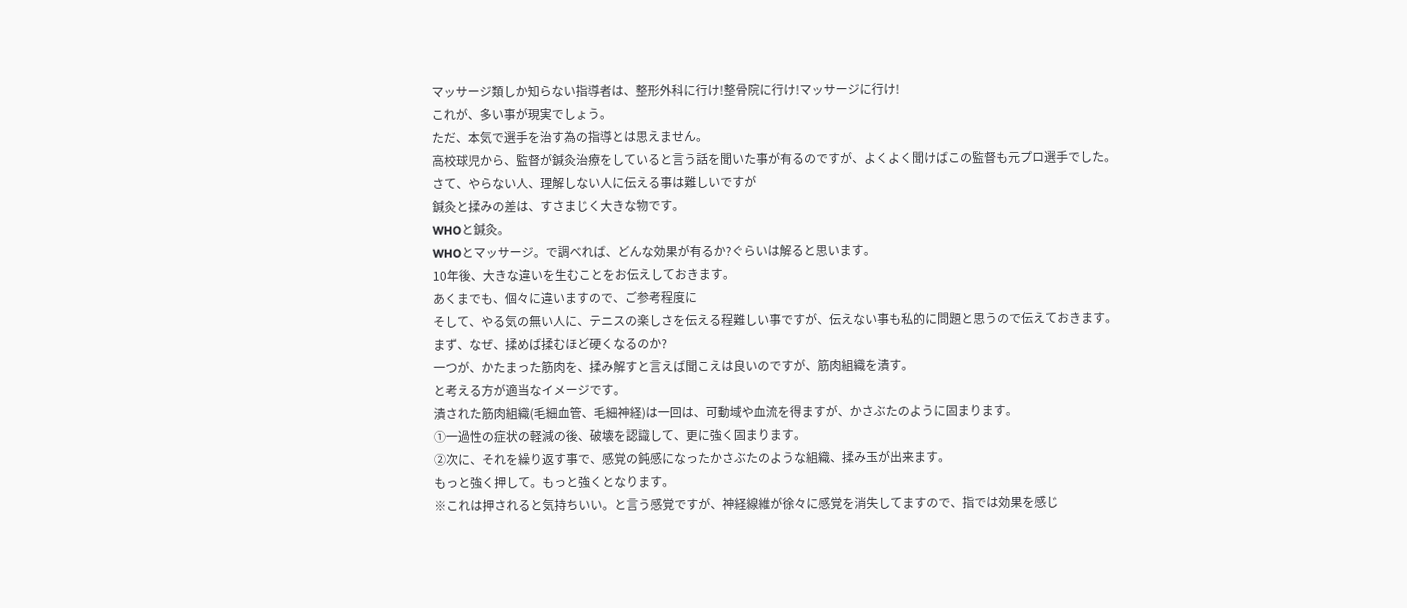マッサージ類しか知らない指導者は、整形外科に行け!整骨院に行け!マッサージに行け!
これが、多い事が現実でしょう。
ただ、本気で選手を治す為の指導とは思えません。
高校球児から、監督が鍼灸治療をしていると言う話を聞いた事が有るのですが、よくよく聞けばこの監督も元プロ選手でした。
さて、やらない人、理解しない人に伝える事は難しいですが
鍼灸と揉みの差は、すさまじく大きな物です。
WHOと鍼灸。
WHOとマッサージ。で調べれば、どんな効果が有るか?ぐらいは解ると思います。
10年後、大きな違いを生むことをお伝えしておきます。
あくまでも、個々に違いますので、ご参考程度に
そして、やる気の無い人に、テニスの楽しさを伝える程難しい事ですが、伝えない事も私的に問題と思うので伝えておきます。
まず、なぜ、揉めば揉むほど硬くなるのか?
一つが、かたまった筋肉を、揉み解すと言えば聞こえは良いのですが、筋肉組織を潰す。
と考える方が適当なイメージです。
潰された筋肉組織(毛細血管、毛細神経)は一回は、可動域や血流を得ますが、かさぶたのように固まります。
①一過性の症状の軽減の後、破壊を認識して、更に強く固まります。
②次に、それを繰り返す事で、感覚の鈍感になったかさぶたのような組織、揉み玉が出来ます。
もっと強く押して。もっと強くとなります。
※これは押されると気持ちいい。と言う感覚ですが、神経線維が徐々に感覚を消失してますので、指では効果を感じ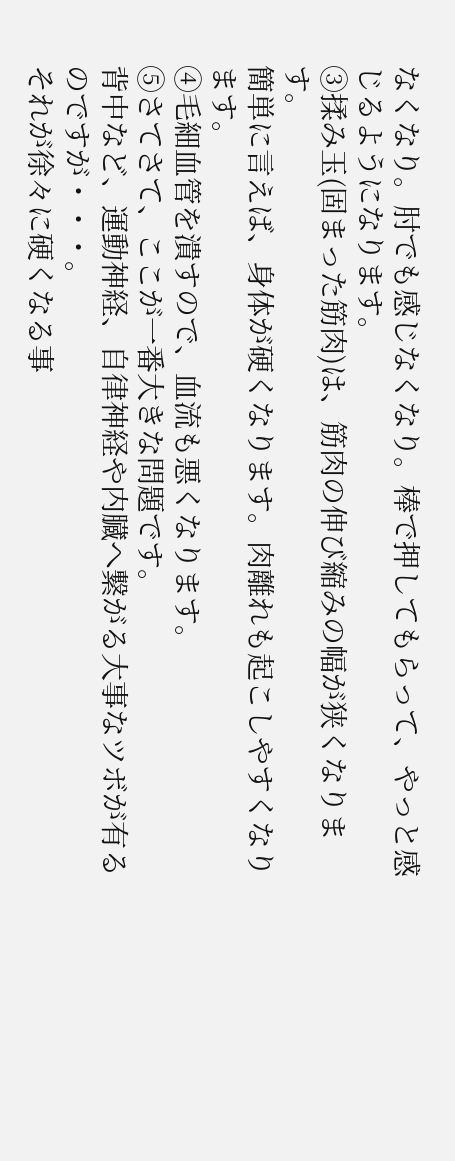なくなり。肘でも感じなくなり。棒で押してもらって、やっと感じるようになります。
③揉み玉(固まった筋肉)は、筋肉の伸び縮みの幅が狭くなります。
簡単に言えば、身体が硬くなります。肉離れも起こしやすくなります。
④毛細血管を潰すので、血流も悪くなります。
⑤さてさて、ここが一番大きな問題です。
背中など、運動神経、自律神経や内臓へ繋がる大事なツボが有るのですが・・・。
それが徐々に硬くなる事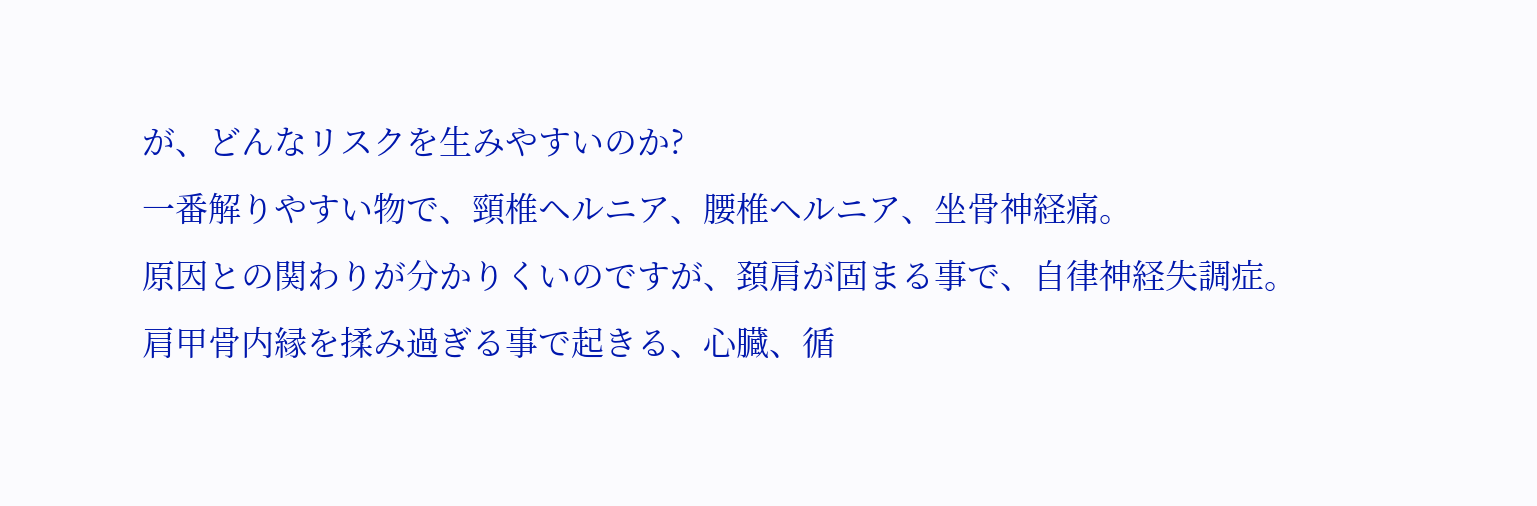が、どんなリスクを生みやすいのか?
一番解りやすい物で、頸椎ヘルニア、腰椎ヘルニア、坐骨神経痛。
原因との関わりが分かりくいのですが、頚肩が固まる事で、自律神経失調症。
肩甲骨内縁を揉み過ぎる事で起きる、心臓、循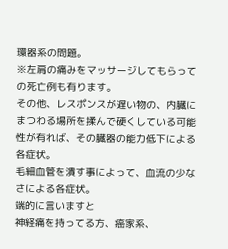環器系の問題。
※左肩の痛みをマッサージしてもらっての死亡例も有ります。
その他、レスポンスが遅い物の、内臓にまつわる場所を揉んで硬くしている可能性が有れば、その臓器の能力低下による各症状。
毛細血管を潰す事によって、血流の少なさによる各症状。
端的に言いますと
神経痛を持ってる方、癌家系、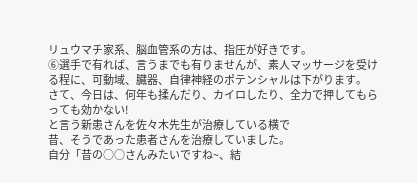リュウマチ家系、脳血管系の方は、指圧が好きです。
⑥選手で有れば、言うまでも有りませんが、素人マッサージを受ける程に、可動域、臓器、自律神経のポテンシャルは下がります。
さて、今日は、何年も揉んだり、カイロしたり、全力で押してもらっても効かない!
と言う新患さんを佐々木先生が治療している横で
昔、そうであった患者さんを治療していました。
自分「昔の○○さんみたいですね~、結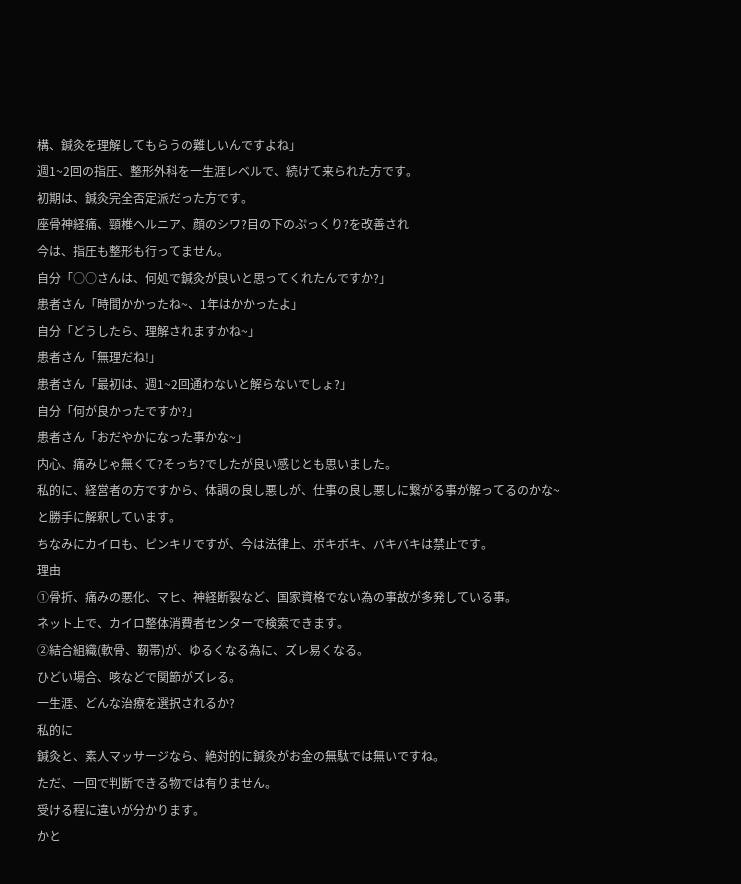構、鍼灸を理解してもらうの難しいんですよね」
週1~2回の指圧、整形外科を一生涯レベルで、続けて来られた方です。
初期は、鍼灸完全否定派だった方です。
座骨神経痛、頸椎ヘルニア、顔のシワ?目の下のぷっくり?を改善され
今は、指圧も整形も行ってません。
自分「○○さんは、何処で鍼灸が良いと思ってくれたんですか?」
患者さん「時間かかったね~、1年はかかったよ」
自分「どうしたら、理解されますかね~」
患者さん「無理だね!」
患者さん「最初は、週1~2回通わないと解らないでしょ?」
自分「何が良かったですか?」
患者さん「おだやかになった事かな~」
内心、痛みじゃ無くて?そっち?でしたが良い感じとも思いました。
私的に、経営者の方ですから、体調の良し悪しが、仕事の良し悪しに繋がる事が解ってるのかな~と勝手に解釈しています。
ちなみにカイロも、ピンキリですが、今は法律上、ボキボキ、バキバキは禁止です。
理由
①骨折、痛みの悪化、マヒ、神経断裂など、国家資格でない為の事故が多発している事。
ネット上で、カイロ整体消費者センターで検索できます。
②結合組織(軟骨、靭帯)が、ゆるくなる為に、ズレ易くなる。
ひどい場合、咳などで関節がズレる。
一生涯、どんな治療を選択されるか?
私的に
鍼灸と、素人マッサージなら、絶対的に鍼灸がお金の無駄では無いですね。
ただ、一回で判断できる物では有りません。
受ける程に違いが分かります。
かと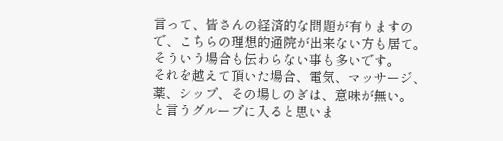言って、皆さんの経済的な問題が有りますので、こちらの理想的通院が出来ない方も居て。
そういう場合も伝わらない事も多いです。
それを越えて頂いた場合、電気、マッサージ、薬、シップ、その場しのぎは、意味が無い。
と言うグループに入ると思いま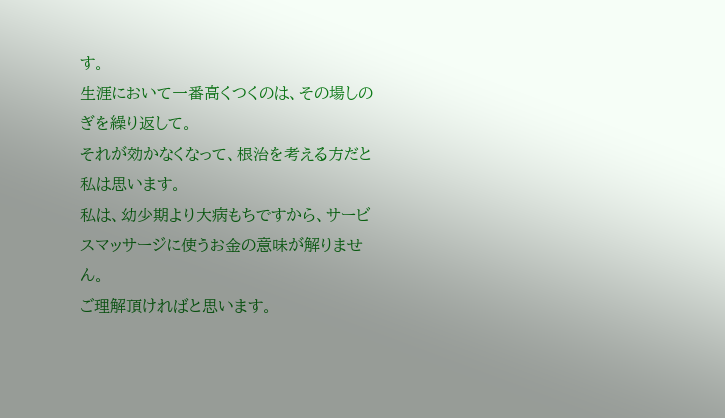す。
生涯において一番高くつくのは、その場しのぎを繰り返して。
それが効かなくなって、根治を考える方だと私は思います。
私は、幼少期より大病もちですから、サービスマッサージに使うお金の意味が解りません。
ご理解頂ければと思います。